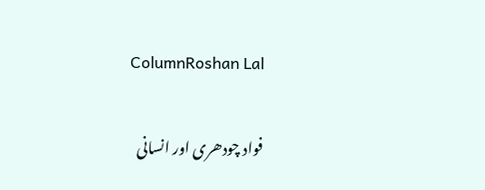ColumnRoshan Lal

فواد چودھری اور انسانی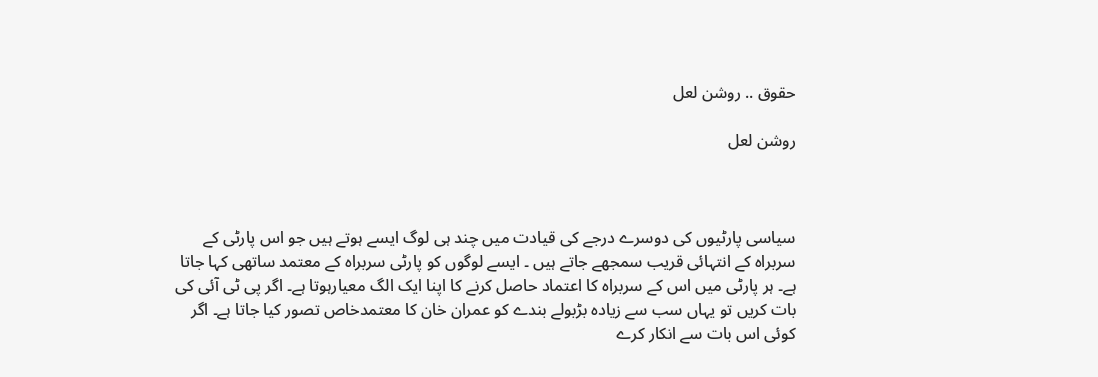حقوق .. روشن لعل

روشن لعل



سیاسی پارٹیوں کی دوسرے درجے کی قیادت میں چند ہی لوگ ایسے ہوتے ہیں جو اس پارٹی کے سربراہ کے انتہائی قریب سمجھے جاتے ہیں ۔ ایسے لوگوں کو پارٹی سربراہ کے معتمد ساتھی کہا جاتا ہے۔ ہر پارٹی میں اس کے سربراہ کا اعتماد حاصل کرنے کا اپنا ایک الگ معیارہوتا ہے۔ اگر پی ٹی آئی کی بات کریں تو یہاں سب سے زیادہ بڑبولے بندے کو عمران خان کا معتمدخاص تصور کیا جاتا ہے۔ اگر کوئی اس بات سے انکار کرے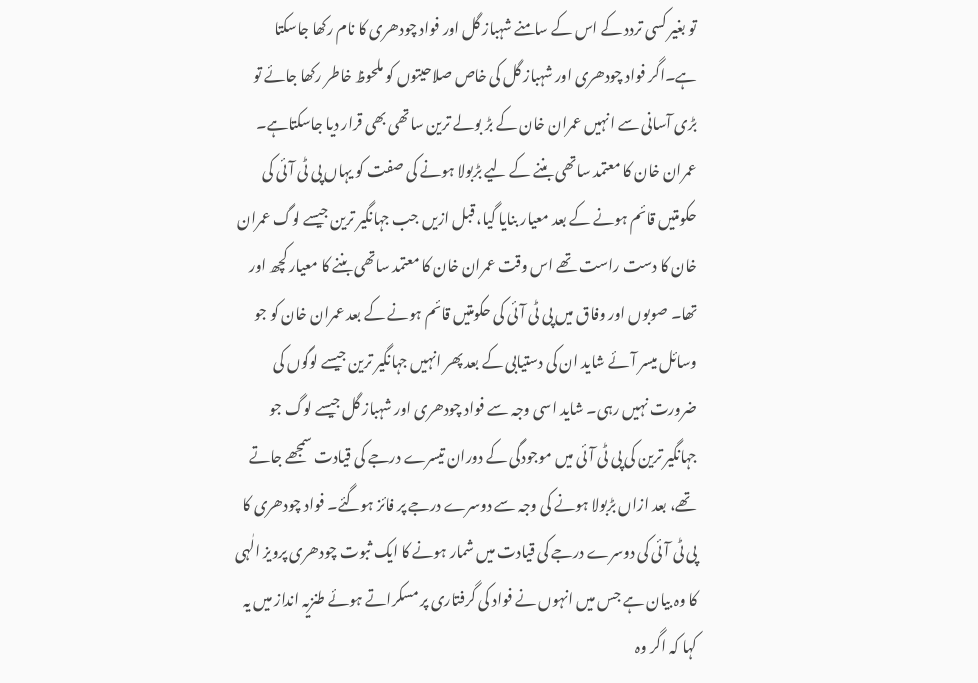تو بغیر کسی تردد کے اس کے سامنے شہباز گل اور فواد چودھری کا نام رکھا جاسکتا ہے۔اگر فواد چودھری اور شہباز گل کی خاص صلاحیتوں کو ملحوظ خاطر رکھا جائے تو بڑی آسانی سے انہیں عمران خان کے بڑ بولے ترین ساتھی بھی قرار دیا جاسکتاہے۔ عمران خان کا معتمد ساتھی بننے کے لیے بڑبولا ہونے کی صفت کو یہاں پی ٹی آئی کی حکومتیں قائم ہونے کے بعد معیار بنایا گیا، قبل ازیں جب جہانگیر ترین جیسے لوگ عمران خان کا دست راست تھے اس وقت عمران خان کا معتمد ساتھی بننے کا معیار کچھ اور تھا۔ صوبوں اور وفاق میں پی ٹی آئی کی حکومتیں قائم ہونے کے بعد عمران خان کو جو وسائل میسر آئے شاید ان کی دستیابی کے بعد پھر انہیں جہانگیر ترین جیسے لوگوں کی ضرورت نہیں رہی۔ شاید اسی وجہ سے فواد چودھری اور شہباز گل جیسے لوگ جو جہانگیر ترین کی پی ٹی آئی میں موجودگی کے دوران تیسرے درجے کی قیادت سمجھے جاتے تھے، بعد ازاں بڑبولا ہونے کی وجہ سے دوسرے درجے پر فائز ہوگئے۔ فواد چودھری کا پی ٹی آئی کی دوسرے درجے کی قیادت میں شمار ہونے کا ایک ثبوت چودھری پرویز الٰہی کا وہ بیان ہے جس میں انہوں نے فواد کی گرفتاری پر مسکراتے ہوئے طنزیہ انداز میں یہ کہا کہ اگر وہ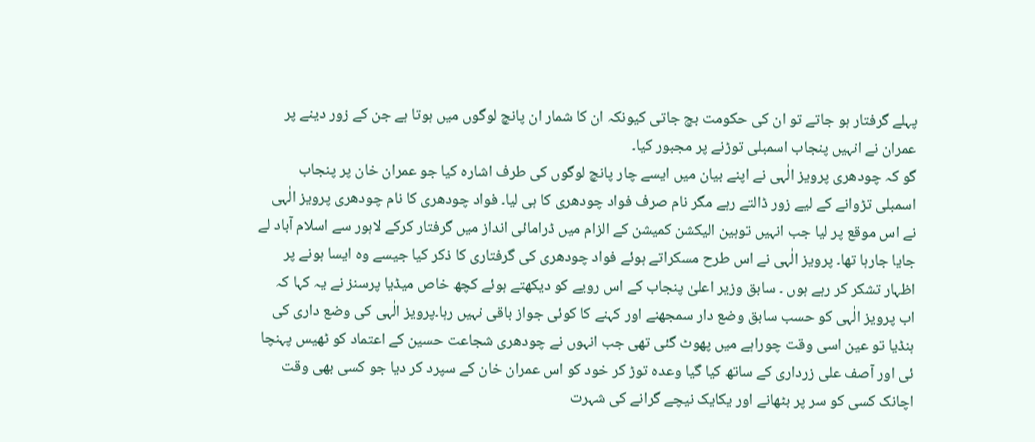پہلے گرفتار ہو جاتے تو ان کی حکومت بچ جاتی کیونکہ ان کا شمار ان پانچ لوگوں میں ہوتا ہے جن کے زور دینے پر عمران نے انہیں پنجاب اسمبلی توڑنے پر مجبور کیا۔
گو کہ چودھری پرویز الٰہی نے اپنے بیان میں ایسے چار پانچ لوگوں کی طرف اشارہ کیا جو عمران خان پر پنجاب اسمبلی تڑوانے کے لیے زور ڈالتے رہے مگر نام صرف فواد چودھری کا ہی لیا۔ فواد چودھری کا نام چودھری پرویز الٰہی نے اس موقع پر لیا جب انہیں توہین الیکشن کمیشن کے الزام میں ڈرامائی انداز میں گرفتار کرکے لاہور سے اسلام آباد لے جایا جارہا تھا۔ پرویز الٰہی نے اس طرح مسکراتے ہوئے فواد چودھری کی گرفتاری کا ذکر کیا جیسے وہ ایسا ہونے پر اظہار تشکر کر رہے ہوں ۔ سابق وزیر اعلیٰ پنجاب کے اس رویے کو دیکھتے ہوئے کچھ خاص میڈیا پرسنز نے یہ کہا کہ اب پرویز الٰہی کو حسب سابق وضع دار سمجھنے اور کہنے کا کوئی جواز باقی نہیں رہا۔پرویز الٰہی کی وضع داری کی ہنڈیا تو عین اسی وقت چوراہے میں پھوٹ گئی تھی جب انہوں نے چودھری شجاعت حسین کے اعتماد کو ٹھیس پہنچا ئی اور آصف علی زرداری کے ساتھ کیا گیا وعدہ توڑ کر خود کو اس عمران خان کے سپرد کر دیا جو کسی بھی وقت اچانک کسی کو سر پر بٹھانے اور یکایک نیچے گرانے کی شہرت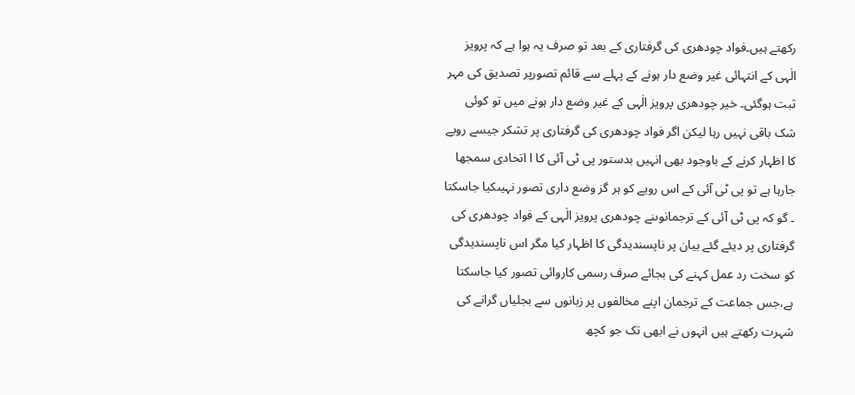رکھتے ہیں۔فواد چودھری کی گرفتاری کے بعد تو صرف یہ ہوا ہے کہ پرویز الٰہی کے انتہائی غیر وضع دار ہونے کے پہلے سے قائم تصورپر تصدیق کی مہر ثبت ہوگئی۔ خیر چودھری پرویز الٰہی کے غیر وضع دار ہونے میں تو کوئی شک باقی نہیں رہا لیکن اگر فواد چودھری کی گرفتاری پر تشکر جیسے رویے کا اظہار کرنے کے باوجود بھی انہیں بدستور پی ٹی آئی کا ا اتحادی سمجھا جارہا ہے تو پی ٹی آئی کے اس رویے کو ہر گز وضع داری تصور نہیںکیا جاسکتا ۔ گو کہ پی ٹی آئی کے ترجمانوںنے چودھری پرویز الٰہی کے فواد چودھری کی گرفتاری پر دیئے گئے بیان پر ناپسندیدگی کا اظہار کیا مگر اس ناپسندیدگی کو سخت رد عمل کہنے کی بجائے صرف رسمی کاروائی تصور کیا جاسکتا ہے،جس جماعت کے ترجمان اپنے مخالفوں پر زبانوں سے بجلیاں گرانے کی شہرت رکھتے ہیں انہوں نے ابھی تک جو کچھ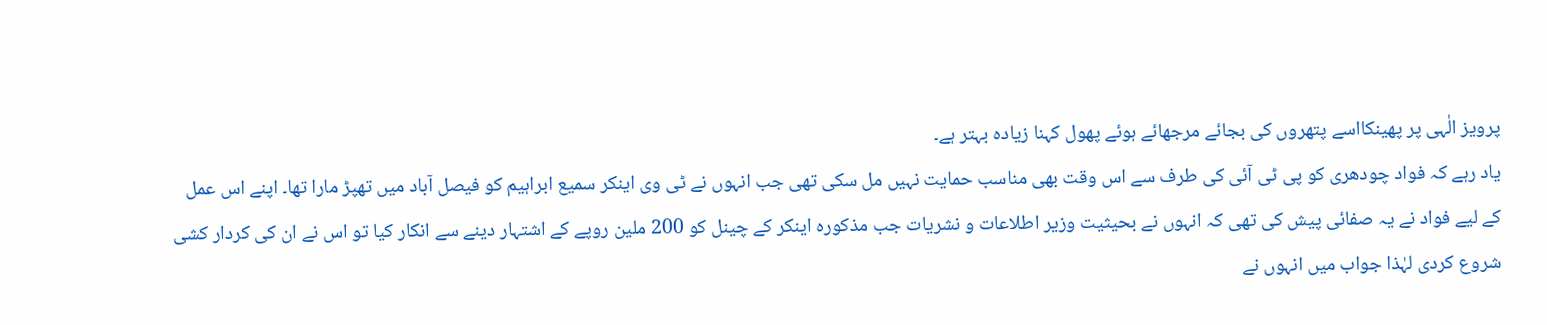پرویز الٰہی پر پھینکااسے پتھروں کی بجائے مرجھائے ہوئے پھول کہنا زیادہ بہتر ہے۔
یاد رہے کہ فواد چودھری کو پی ٹی آئی کی طرف سے اس وقت بھی مناسب حمایت نہیں مل سکی تھی جب انہوں نے ٹی وی اینکر سمیع ابراہیم کو فیصل آباد میں تھپڑ مارا تھا۔ اپنے اس عمل کے لیے فواد نے یہ صفائی پیش کی تھی کہ انہوں نے بحیثیت وزیر اطلاعات و نشریات جب مذکورہ اینکر کے چینل کو 200 ملین روپے کے اشتہار دینے سے انکار کیا تو اس نے ان کی کردار کشی شروع کردی لہٰذا جواب میں انہوں نے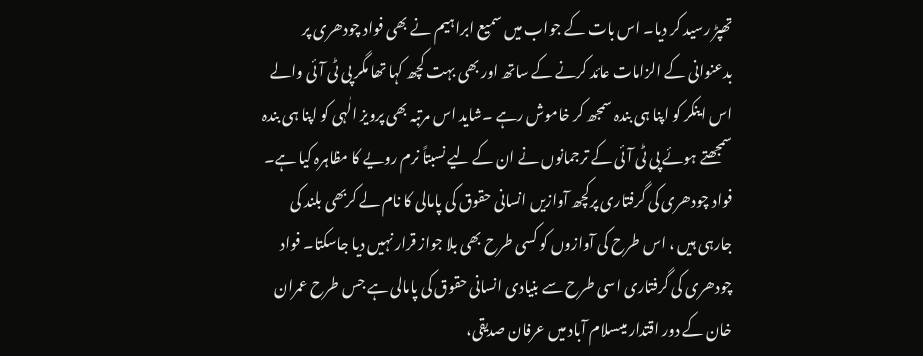تھپڑ رسید کر دیا۔ اس بات کے جواب میں سمیع ابراہیم نے بھی فواد چودھری پر بدعنوانی کے الزامات عائد کرنے کے ساتھ اور بھی بہت کچھ کہا تھا مگر پی ٹی آئی والے اس اینکر کو اپنا ہی بندہ سمجھ کر خاموش رہے ۔شاید اس مرتبہ بھی پرویز الٰہی کو اپنا ہی بندہ سمجھتے ہوئے پی ٹی آئی کے ترجمانوں نے ان کے لیے نسبتاً نرم رویے کا مظاہرہ کیا ہے۔
فواد چودھری کی گرفتاری پرکچھ آوازیں انسانی حقوق کی پامالی کا نام لے کربھی بلند کی جارہی ہیں ، اس طرح کی آوازوں کو کسی طرح بھی بلا جواز قرار نہیں دیا جاسکتا۔ فواد چودھری کی گرفتاری اسی طرح سے بنیادی انسانی حقوق کی پامالی ہے جس طرح عمران خان کے دور اقتدار میںسلام آباد میں عرفان صدیقی،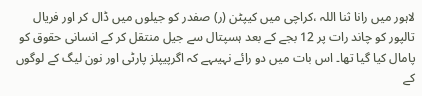لاہور میں رانا ثنا اللہ ،کراچی میں کیپٹن (ر) صفدر کو جیلوں میں ڈال کر اور فریال تالپور کو چاند رات پر 12 بجے کے بعد ہسپتال سے جیل منتقل کر کے انسانی حقوق کو پامال کیا گیا تھا۔ اس بات میں دو رائے نہیںہے کہ اگرپیپلز پارٹی اور نون لیگ کے لوگوں کے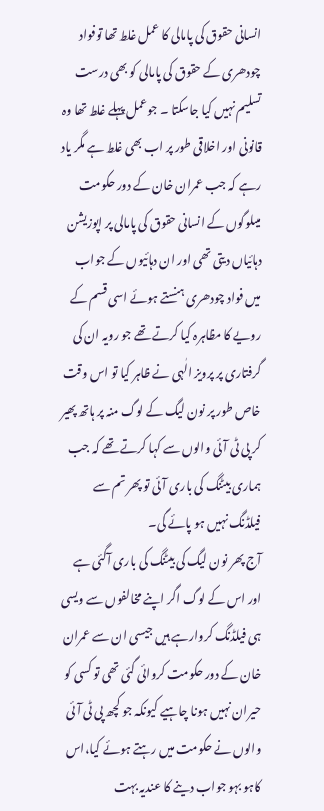انسانی حقوق کی پامالی کا عمل غلط تھا توفواد چودھری کے حقوق کی پامالی کو بھی درست تسلیم نہیں کیا جاسکتا ۔ جوعمل پہلے غلط تھا وہ قانونی اور اخلاقی طور پر اب بھی غلط ہے مگر یاد رہے کہ جب عمران خان کے دور حکومت میںلوگوں کے انسانی حقوق کی پامالی پر اپوزیشن دہائیاں دیتی تھی اور ان دہائیوں کے جواب میں فواد چودھری ہنستے ہوئے اسی قسم کے رویے کا مظاہرہ کیا کرتے تھے جو رویہ ان کی گرفتاری پر پرویز الٰہی نے ظاہر کیا تو اس وقت خاص طور پر نون لیگ کے لوگ منہ پر ہاتھ پھیر کر پی ٹی آئی والوں سے کہا کرتے تھے کہ جب ہماری بیٹنگ کی باری آئی تو پھر تم سے فیلڈنگ نہیں ہو پائے گی۔
آج پھر نون لیگ کی بیٹنگ کی باری آگئی ہے اور اس کے لوگ اگر اپنے مخالفوں سے ویسی ہی فیلڈنگ کروارہے ہیں جیسی ان سے عمران خان کے دور حکومت کروائی گئی تھی تو کسی کو حیران نہیں ہونا چاہیے کیونکہ جو کچھ پی ٹی آئی والوں نے حکومت میں رہتے ہوئے کیا،اس کاہو بہو جواب دینے کا عندیہ بہت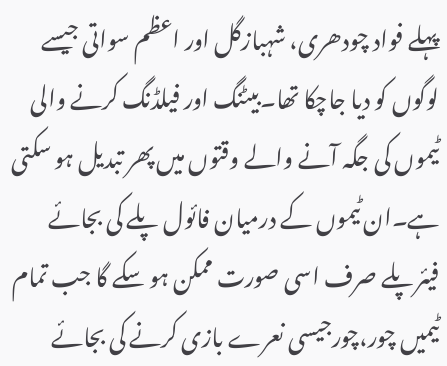پہلے فواد چودھری، شہبازگل اور اعظم سواتی جیسے لوگوں کو دیا جاچکا تھا۔بیٹنگ اور فیلڈنگ کرنے والی ٹیموں کی جگہ آنے والے وقتوں میں پھر تبدیل ہو سکتی ہے۔ان ٹیموں کے درمیان فائول پلے کی بجائے فیئرپلے صرف اسی صورت ممکن ہو سکے گا جب تمام ٹیمیں چور،چورجیسی نعرے بازی کرنے کی بجائے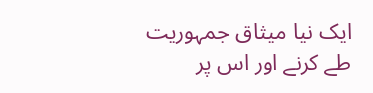ایک نیا میثاق جمہوریت طے کرنے اور اس پر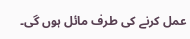عمل کرنے کی طرف مائل ہوں گی۔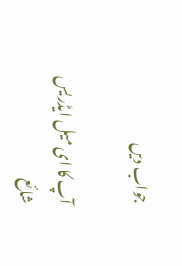جواب دیں

آپ کا ای میل ایڈریس شائع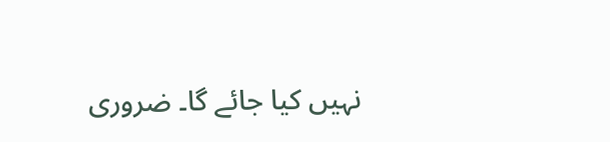نہیں کیا جائے گا۔ ضروری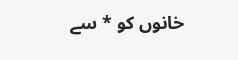خانوں کو * سے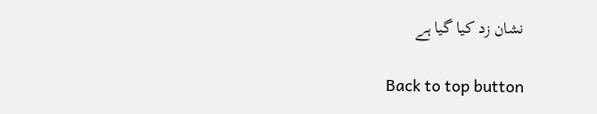نشان زد کیا گیا ہے

Back to top button